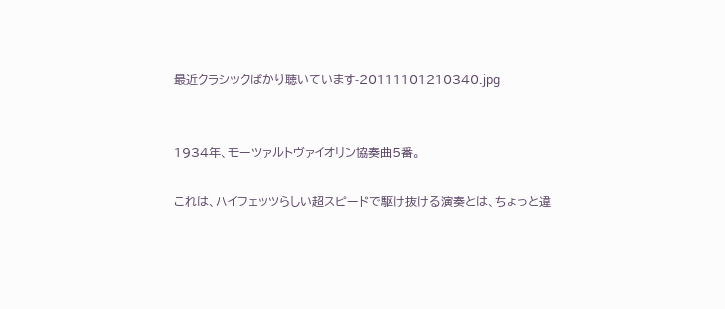最近クラシックばかり聴いています-20111101210340.jpg


1934年、モーツァルトヴァイオリン協奏曲5番。

これは、ハイフェッツらしい超スピードで駆け抜ける演奏とは、ちょっと違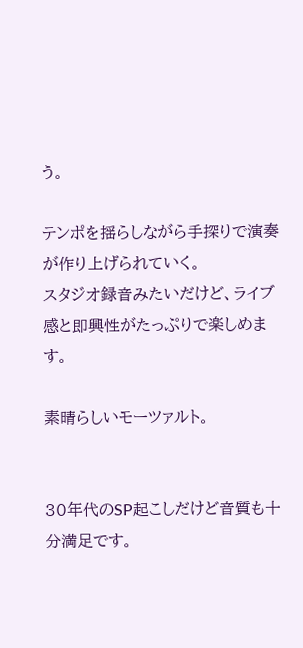う。

テンポを揺らしながら手探りで演奏が作り上げられていく。
スタジオ録音みたいだけど、ライブ感と即興性がたっぷりで楽しめます。

素晴らしいモーツァルト。


30年代のSP起こしだけど音質も十分満足です。